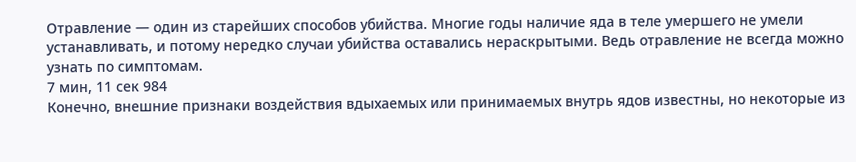Отравление — один из старейших способов убийства. Многие годы наличие яда в теле умершего не умели устанавливать, и потому нередко случаи убийства оставались нераскрытыми. Ведь отравление не всегда можно узнать по симптомам.
7 мин, 11 сек 984
Конечно, внешние признаки воздействия вдыхаемых или принимаемых внутрь ядов известны, но некоторые из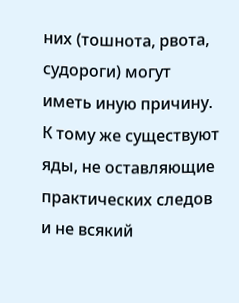них (тошнота, рвота, судороги) могут иметь иную причину. К тому же существуют яды, не оставляющие практических следов и не всякий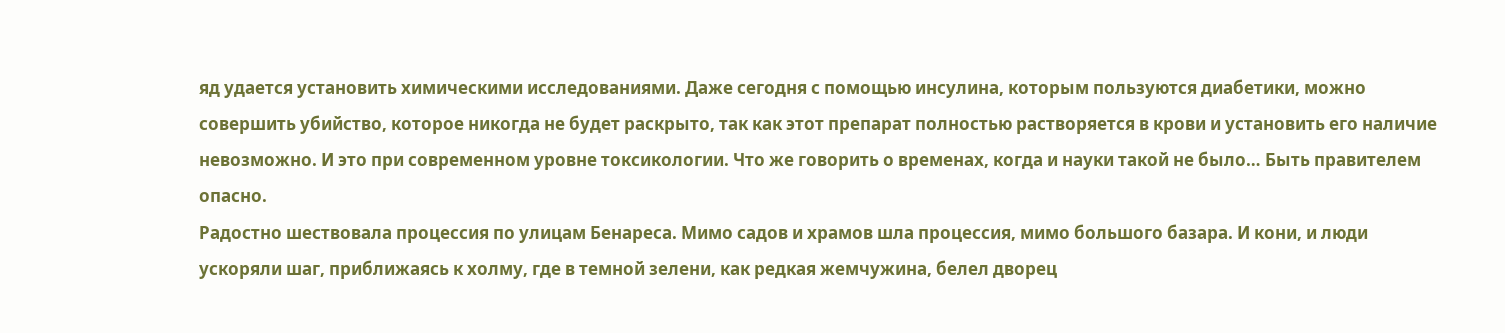яд удается установить химическими исследованиями. Даже сегодня с помощью инсулина, которым пользуются диабетики, можно совершить убийство, которое никогда не будет раскрыто, так как этот препарат полностью растворяется в крови и установить его наличие невозможно. И это при современном уровне токсикологии. Что же говорить о временах, когда и науки такой не было… Быть правителем опасно.
Радостно шествовала процессия по улицам Бенареса. Мимо садов и храмов шла процессия, мимо большого базара. И кони, и люди ускоряли шаг, приближаясь к холму, где в темной зелени, как редкая жемчужина, белел дворец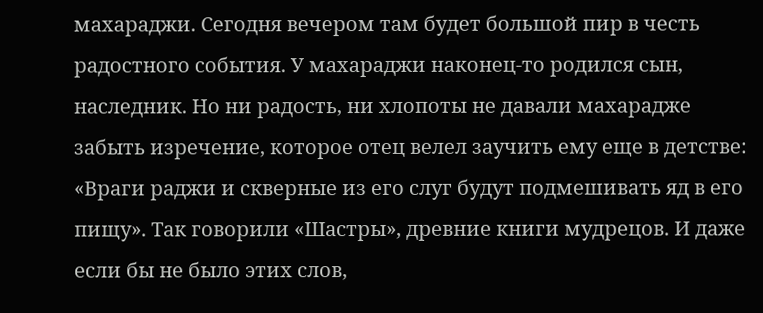махараджи. Сегодня вечером там будет большой пир в честь радостного события. У махараджи наконец-то родился сын, наследник. Но ни радость, ни хлопоты не давали махарадже забыть изречение, которое отец велел заучить ему еще в детстве: «Враги раджи и скверные из его слуг будут подмешивать яд в его пищу». Так говорили «Шастры», древние книги мудрецов. И даже если бы не было этих слов,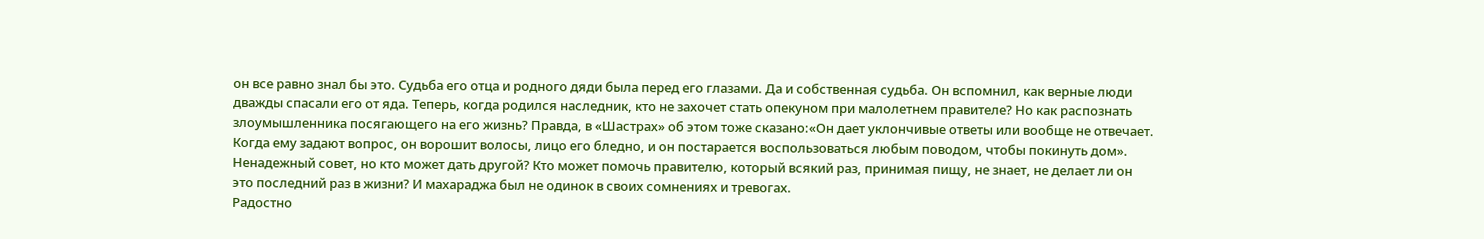он все равно знал бы это. Судьба его отца и родного дяди была перед его глазами. Да и собственная судьба. Он вспомнил, как верные люди дважды спасали его от яда. Теперь, когда родился наследник, кто не захочет стать опекуном при малолетнем правителе? Но как распознать злоумышленника посягающего на его жизнь? Правда, в «Шастрах» об этом тоже сказано:«Он дает уклончивые ответы или вообще не отвечает. Когда ему задают вопрос, он ворошит волосы, лицо его бледно, и он постарается воспользоваться любым поводом, чтобы покинуть дом». Ненадежный совет, но кто может дать другой? Кто может помочь правителю, который всякий раз, принимая пищу, не знает, не делает ли он это последний раз в жизни? И махараджа был не одинок в своих сомнениях и тревогах.
Радостно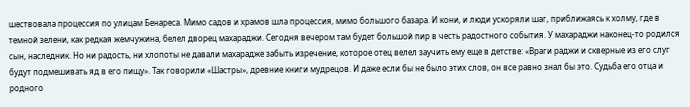шествовала процессия по улицам Бенареса. Мимо садов и храмов шла процессия, мимо большого базара. И кони, и люди ускоряли шаг, приближаясь к холму, где в темной зелени, как редкая жемчужина, белел дворец махараджи. Сегодня вечером там будет большой пир в честь радостного события. У махараджи наконец-то родился сын, наследник. Но ни радость, ни хлопоты не давали махарадже забыть изречение, которое отец велел заучить ему еще в детстве: «Враги раджи и скверные из его слуг будут подмешивать яд в его пищу». Так говорили «Шастры», древние книги мудрецов. И даже если бы не было этих слов, он все равно знал бы это. Судьба его отца и родного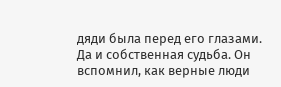дяди была перед его глазами. Да и собственная судьба. Он вспомнил, как верные люди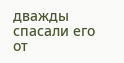дважды спасали его от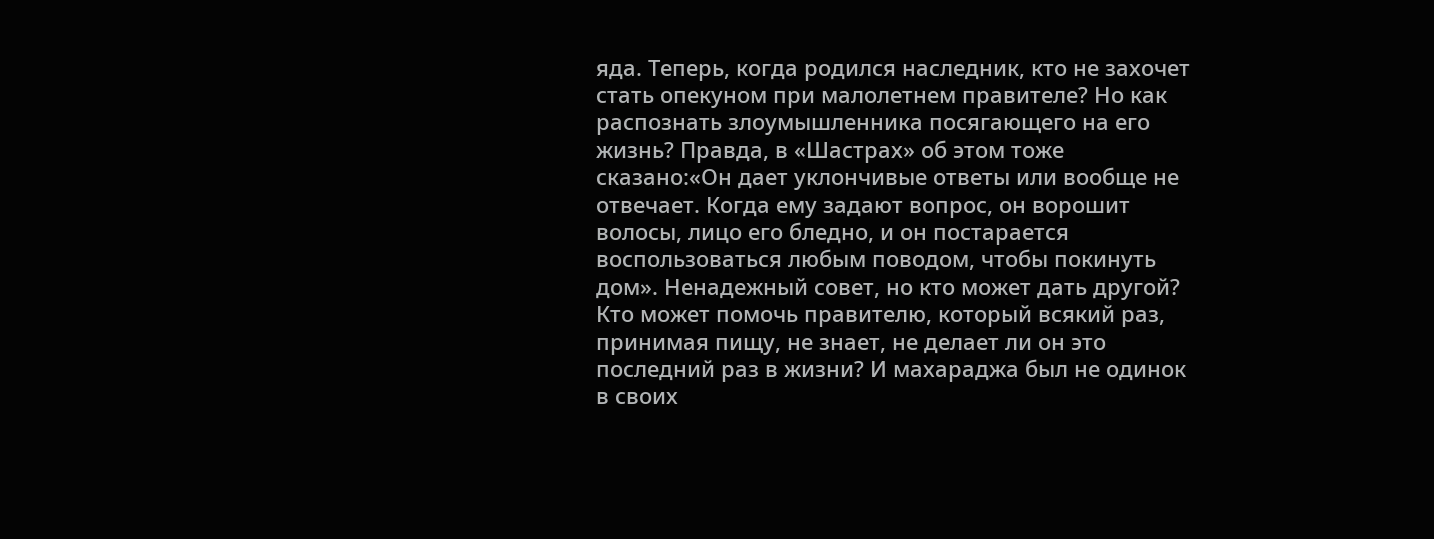яда. Теперь, когда родился наследник, кто не захочет стать опекуном при малолетнем правителе? Но как распознать злоумышленника посягающего на его жизнь? Правда, в «Шастрах» об этом тоже сказано:«Он дает уклончивые ответы или вообще не отвечает. Когда ему задают вопрос, он ворошит волосы, лицо его бледно, и он постарается воспользоваться любым поводом, чтобы покинуть дом». Ненадежный совет, но кто может дать другой? Кто может помочь правителю, который всякий раз, принимая пищу, не знает, не делает ли он это последний раз в жизни? И махараджа был не одинок в своих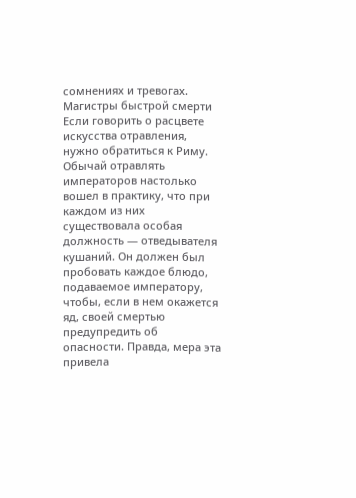сомнениях и тревогах.
Магистры быстрой смерти
Если говорить о расцвете искусства отравления, нужно обратиться к Риму. Обычай отравлять императоров настолько вошел в практику, что при каждом из них существовала особая должность — отведывателя кушаний. Он должен был пробовать каждое блюдо, подаваемое императору, чтобы, если в нем окажется яд, своей смертью предупредить об опасности. Правда, мера эта привела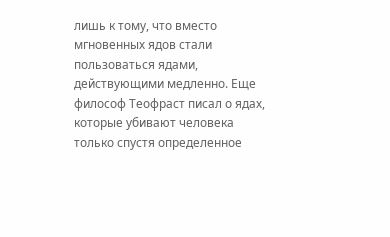лишь к тому, что вместо мгновенных ядов стали пользоваться ядами, действующими медленно. Еще философ Теофраст писал о ядах, которые убивают человека только спустя определенное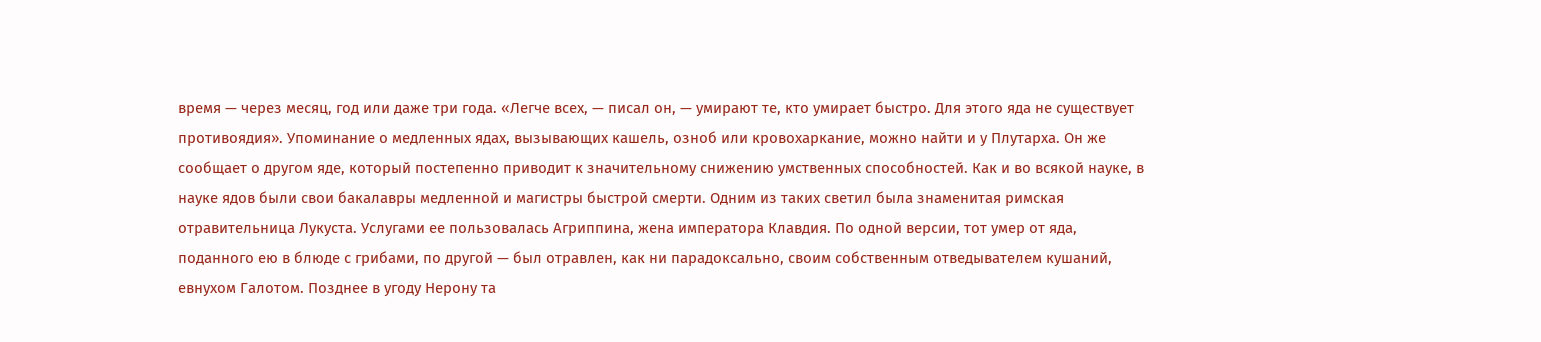время — через месяц, год или даже три года. «Легче всех, — писал он, — умирают те, кто умирает быстро. Для этого яда не существует противоядия». Упоминание о медленных ядах, вызывающих кашель, озноб или кровохаркание, можно найти и у Плутарха. Он же сообщает о другом яде, который постепенно приводит к значительному снижению умственных способностей. Как и во всякой науке, в науке ядов были свои бакалавры медленной и магистры быстрой смерти. Одним из таких светил была знаменитая римская отравительница Лукуста. Услугами ее пользовалась Агриппина, жена императора Клавдия. По одной версии, тот умер от яда, поданного ею в блюде с грибами, по другой — был отравлен, как ни парадоксально, своим собственным отведывателем кушаний, евнухом Галотом. Позднее в угоду Нерону та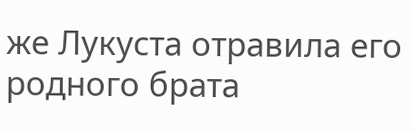же Лукуста отравила его родного брата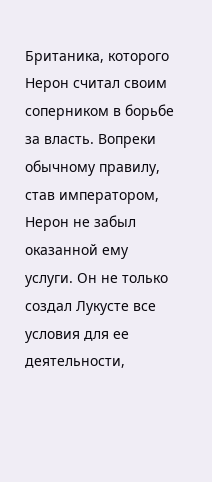Британика, которого Нерон считал своим соперником в борьбе за власть. Вопреки обычному правилу, став императором, Нерон не забыл оказанной ему услуги. Он не только создал Лукусте все условия для ее деятельности,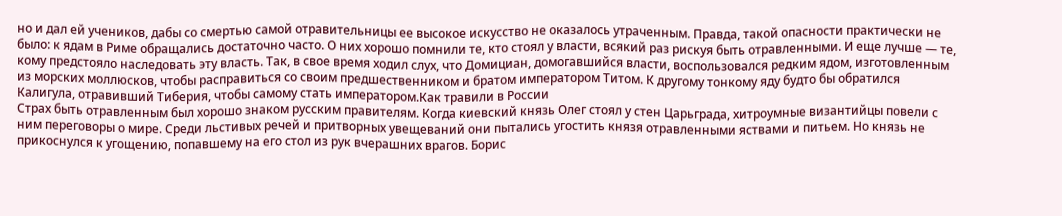но и дал ей учеников, дабы со смертью самой отравительницы ее высокое искусство не оказалось утраченным. Правда, такой опасности практически не было: к ядам в Риме обращались достаточно часто. О них хорошо помнили те, кто стоял у власти, всякий раз рискуя быть отравленными. И еще лучше — те, кому предстояло наследовать эту власть. Так, в свое время ходил слух, что Домициан, домогавшийся власти, воспользовался редким ядом, изготовленным из морских моллюсков, чтобы расправиться со своим предшественником и братом императором Титом. К другому тонкому яду будто бы обратился Калигула, отравивший Тиберия, чтобы самому стать императором.Как травили в России
Страх быть отравленным был хорошо знаком русским правителям. Когда киевский князь Олег стоял у стен Царьграда, хитроумные византийцы повели с ним переговоры о мире. Среди льстивых речей и притворных увещеваний они пытались угостить князя отравленными яствами и питьем. Но князь не прикоснулся к угощению, попавшему на его стол из рук вчерашних врагов. Борис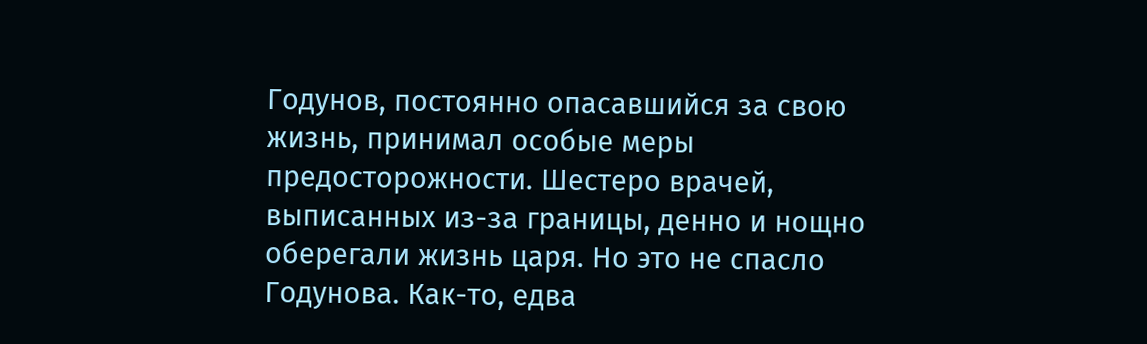Годунов, постоянно опасавшийся за свою жизнь, принимал особые меры предосторожности. Шестеро врачей, выписанных из-за границы, денно и нощно оберегали жизнь царя. Но это не спасло Годунова. Как-то, едва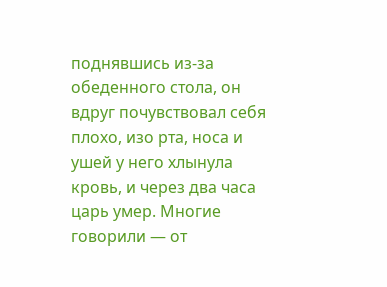поднявшись из-за обеденного стола, он вдруг почувствовал себя плохо, изо рта, носа и ушей у него хлынула кровь, и через два часа царь умер. Многие говорили — от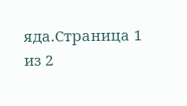яда.Страница 1 из 2